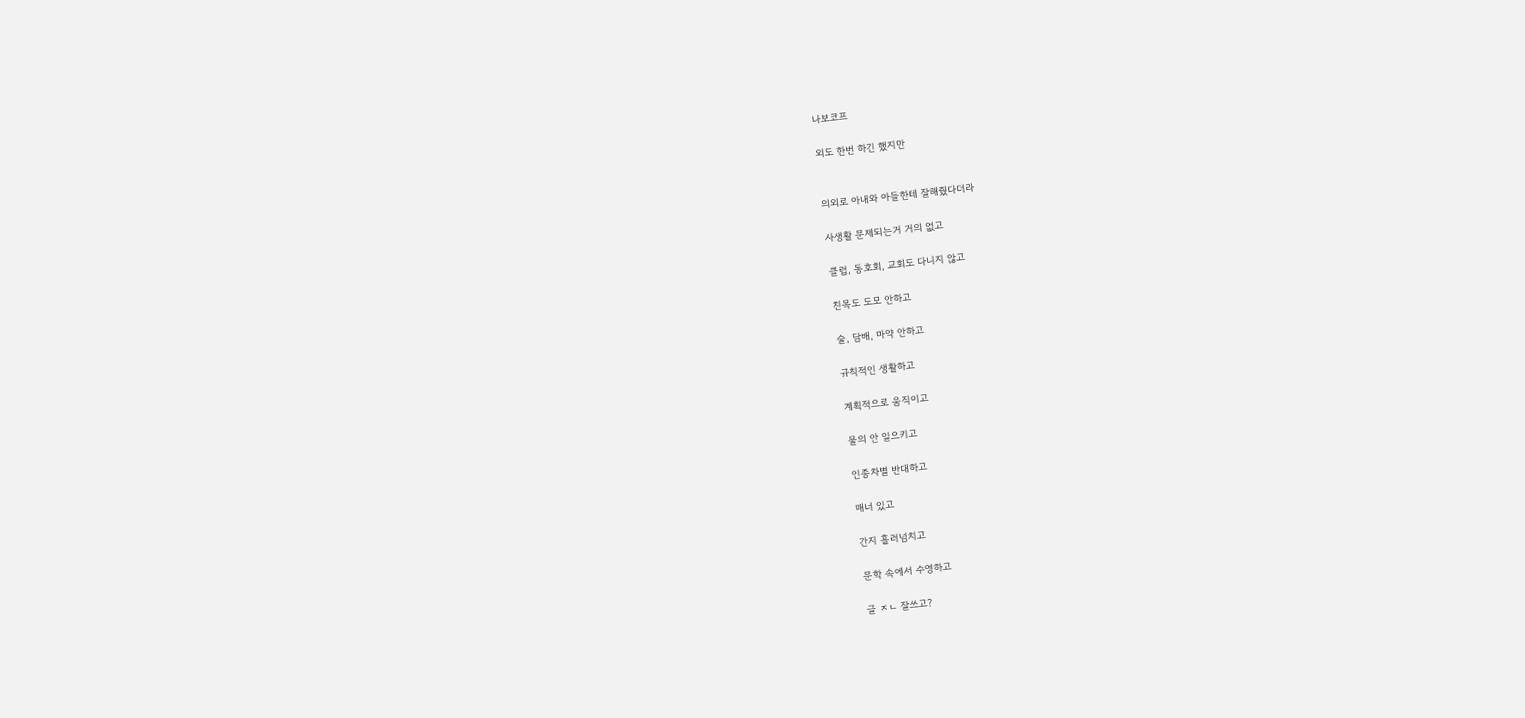나보코프

외도 한번 하긴 했지만


의외로 아내와 아들한테 잘해줬다더라

사생활 문제되는거 거의 없고

클럽, 동호회, 교회도 다니지 않고

친목도 도모 안하고

술, 담배, 마약 안하고

규칙적인 생활하고

계획적으로 움직이고

물의 안 일으키고

인종차별 반대하고

매너 있고

간지 흘러넘치고

문학 속에서 수영하고

글 ㅈㄴ 잘쓰고?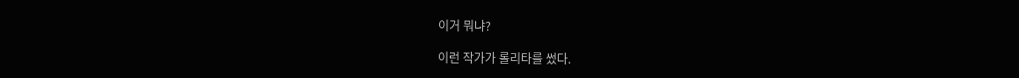이거 뭐냐?

이런 작가가 롤리타를 썼다.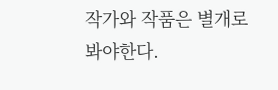작가와 작품은 별개로 봐야한다.